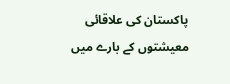پاکستان کی علاقائی معیشتوں کے بارے میں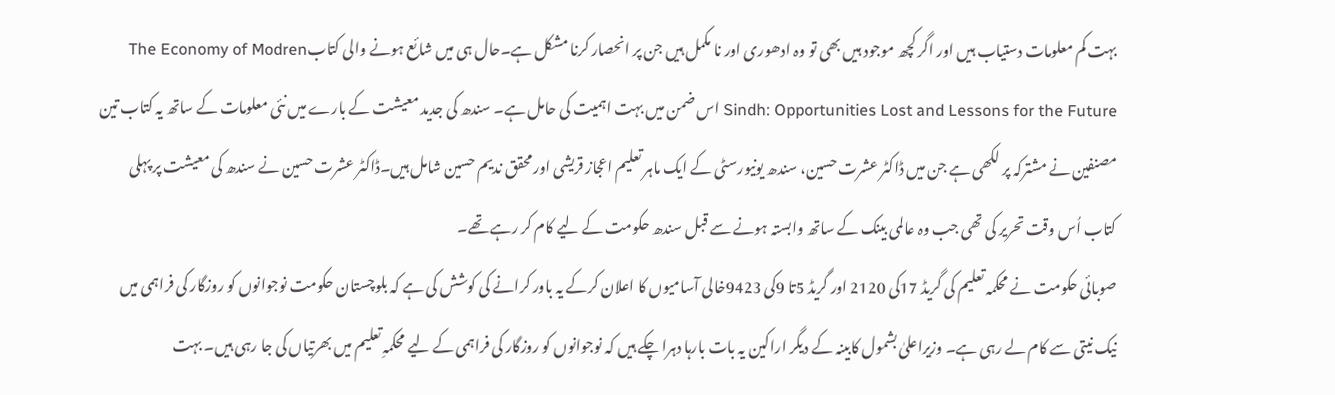بہت کم معلومات دستیاب ہیں اور اگر کچھ موجود ہیں بھی تو وہ ادھوری اور نا مکمل ہیں جن پر انحصار کرنا مشکل ہے۔حال ہی میں شائع ہونے والی کتابThe Economy of Modren Sindh: Opportunities Lost and Lessons for the Future اس ضمن میں بہت اہمیت کی حامل ہے۔ سندھ کی جدید معیشت کے بارے میں نئی معلومات کے ساتھ یہ کتاب تین مصنفین نے مشترکہ پر لکھی ہے جن میں ڈاکٹر عشرت حسین، سندھ یونیورسٹی کے ایک ماہر تعلیم اعجاز قریشی اور محقق ندیم حسین شامل ہیں۔ڈاکٹر عشرت حسین نے سندھ کی معیشت پر پہلی کتاب اُس وقت تحریر کی تھی جب وہ عالمی بینک کے ساتھ وابستہ ہونے سے قبل سندھ حکومت کے لیے کام کر رہے تھے۔
صوبائی حکومت نے محکمہ تعلیم کی گریڈ 17کی 2120 اور گریڈ 5تا 9کی 9423خالی آسامیوں کا اعلان کرکے یہ باور کرانے کی کوشش کی ہے کہ بلوچستان حکومت نوجوانوں کو روزگار کی فراہمی میں نیک نیتی سے کام لے رہی ہے۔ وزیراعلیٰ بشمول کابینہ کے دیگر اراکین یہ بات بارہا دہرا چکے ہیں کہ نوجوانوں کو روزگار کی فراہمی کے لیے محکمہِ تعلیم میں بھرتیاں کی جا رہی ہیں۔ بہت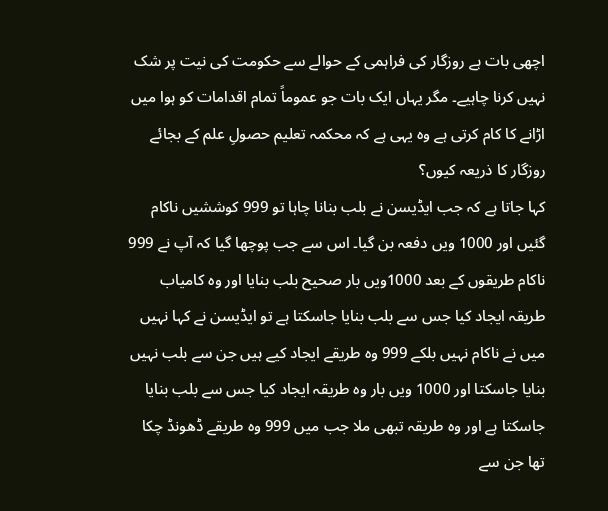اچھی بات ہے روزگار کی فراہمی کے حوالے سے حکومت کی نیت پر شک نہیں کرنا چاہیے۔ مگر یہاں ایک بات جو عموماً تمام اقدامات کو ہوا میں اڑانے کا کام کرتی ہے وہ یہی ہے کہ محکمہ تعلیم حصولِ علم کے بجائے روزگار کا ذریعہ کیوں؟
کہا جاتا ہے کہ جب ایڈیسن نے بلب بنانا چاہا تو 999 کوششیں ناکام گئیں اور 1000 ویں دفعہ بن گیا۔ اس سے جب پوچھا گیا کہ آپ نے 999 ناکام طریقوں کے بعد 1000ویں بار صحیح بلب بنایا اور وہ کامیاب طریقہ ایجاد کیا جس سے بلب بنایا جاسکتا ہے تو ایڈیسن نے کہا نہیں میں نے ناکام نہیں بلکے 999 وہ طریقے ایجاد کیے ہیں جن سے بلب نہیں بنایا جاسکتا اور 1000 ویں بار وہ طریقہ ایجاد کیا جس سے بلب بنایا جاسکتا ہے اور وہ طریقہ تبھی ملا جب میں 999 وہ طریقے ڈھونڈ چکا تھا جن سے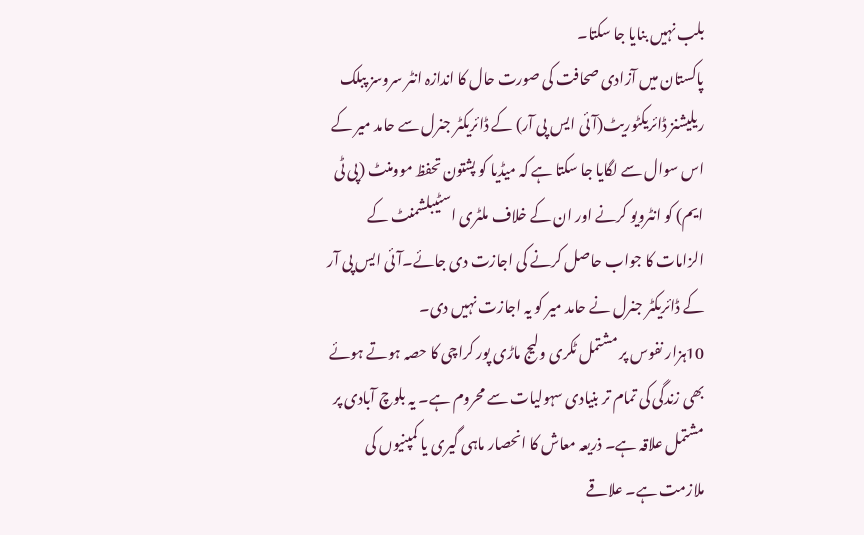بلب نہیں بنایا جا سکتا۔
پاکستان میں آزادی صحافت کی صورت حال کا اندازہ انٹر سروسز پبلک ریلیشنز ڈائریکٹوریٹ(آئی ایس پی آر) کے ڈائریکٹر جنرل سے حامد میر کے اس سوال سے لگایا جا سکتا ہے کہ میڈیا کو پشتون تحفظ موومنٹ (پی ٹی ایم) کو انٹرویو کرنے اور ان کے خلاف ملٹری اسٹیبلشمنٹ کے الزامات کا جواب حاصل کرنے کی اجازت دی جائے۔آئی ایس پی آر کے ڈائریکٹر جنرل نے حامد میر کو یہ اجازت نہیں دی۔
10ہزار نفوس پر مشتمل ٹکری ولیج ماڑی پور کراچی کا حصہ ہوتے ہوئے بھی زندگی کی تمام تر بنیادی سہولیات سے محروم ہے۔ یہ بلوچ آبادی پر مشتمل علاقہ ہے۔ ذریعہ معاش کا انحصار ماہی گیری یا کمپنیوں کی ملازمت ہے۔ علاقے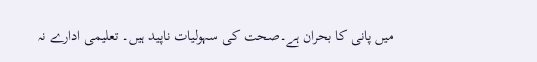میں پانی کا بحران ہے۔صحت کی سہولیات ناپید ہیں۔ تعلیمی ادارے نہ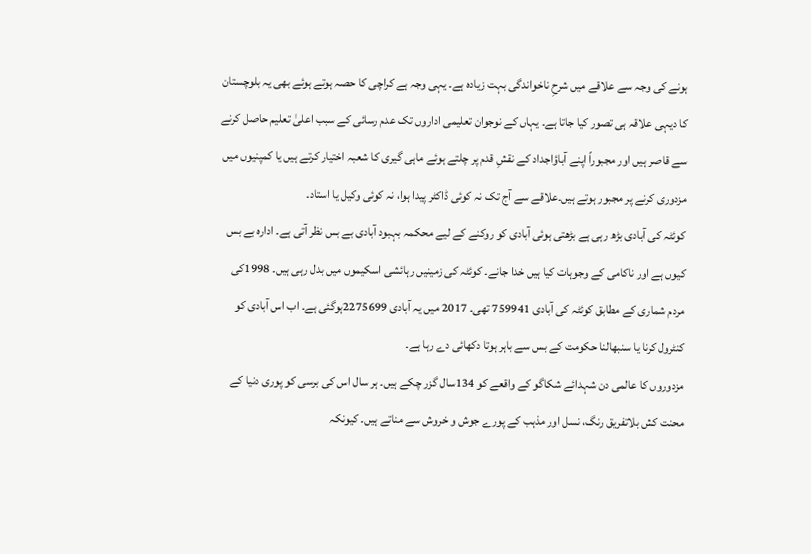ہونے کی وجہ سے علاقے میں شرحِ ناخواندگی بہت زیادہ ہے۔ یہی وجہ ہے کراچی کا حصہ ہوتے ہوئے بھی یہ بلوچستان کا دیہی علاقہ ہی تصور کیا جاتا ہے۔ یہاں کے نوجوان تعلیمی اداروں تک عدم رسائی کے سبب اعلیٰ تعلیم حاصل کرنے سے قاصر ہیں اور مجبوراً اپنے آباؤاجداد کے نقشِ قدم پر چلتے ہوئے ماہی گیری کا شعبہ اختیار کرتے ہیں یا کمپنیوں میں مزدوری کرنے پر مجبور ہوتے ہیں۔علاقے سے آج تک نہ کوئی ڈاکٹر پیدا ہوا، نہ کوئی وکیل یا استاد۔
کوئٹہ کی آبادی بڑھ رہی ہے بڑھتی ہوئی آبادی کو روکنے کے لیے محکمہ بہبود آبادی بے بس نظر آتی ہے۔ ادارہ بے بس کیوں ہے اور ناکامی کے وجوہات کیا ہیں خدا جانے۔ کوئٹہ کی زمینیں رہائشی اسکیموں میں بدل رہی ہیں۔ 1998کی مردم شماری کے مطابق کوئٹہ کی آبادی 759941 تھی۔ 2017 میں یہ آبادی 2275699ہوگئی ہے۔ اب اس آبادی کو کنٹرول کرنا یا سنبھالنا حکومت کے بس سے باہر ہوتا دکھائی دے رہا ہے۔
مزدوروں کا عالمی دن شہدائے شکاگو کے واقعے کو 134سال گزر چکے ہیں۔ ہر سال اس کی برسی کو پوری دنیا کے محنت کش بلاتفریق رنگ، نسل اور مذہب کے پورے جوش و خروش سے مناتے ہیں۔ کیونکہ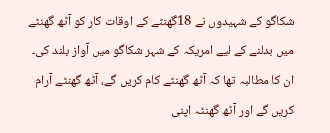شکاگو کے شہیدوں نے 18گھنٹے کے اوقات کار کو آٹھ گھنٹے میں بدلنے کے لیے امریکہ کے شہر شکاگو میں آواز بلند کی۔ ان کا مطالبہ تھا کہ آٹھ گھنٹے کام کریں گے، آٹھ گھنٹے آرام کریں گے اور آٹھ گھنٹہ اپنی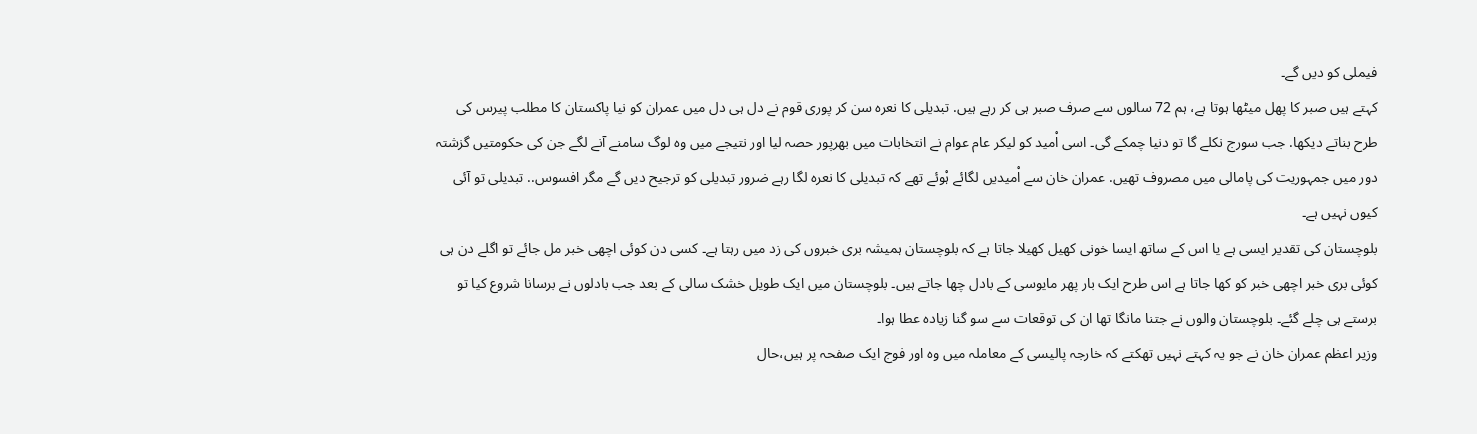فیملی کو دیں گے۔
کہتے ہیں صبر کا پھل میٹھا ہوتا ہے، ہم 72 سالوں سے صرف صبر ہی کر رہے ہیں. تبدیلی کا نعرہ سن کر پوری قوم نے دل ہی دل میں عمران کو نیا پاکستان کا مطلب پیرس کی طرح بناتے دیکھا. جب سورج نکلے گا تو دنیا چمکے گی۔ اسی اْمید کو لیکر عام عوام نے انتخابات میں بھرپور حصہ لیا اور نتیجے میں وہ لوگ سامنے آنے لگے جن کی حکومتیں گزشتہ دور میں جمہوریت کی پامالی میں مصروف تھیں. عمران خان سے اْمیدیں لگائے ہْوئے تھے کہ تبدیلی کا نعرہ لگا رہے ضرور تبدیلی کو ترجیح دیں گے مگر افسوس.. تبدیلی تو آئی کیوں نہیں ہے۔
بلوچستان کی تقدیر ایسی ہے یا اس کے ساتھ ایسا خونی کھیل کھیلا جاتا ہے کہ بلوچستان ہمیشہ بری خبروں کی زد میں رہتا ہے۔ کسی دن کوئی اچھی خبر مل جائے تو اگلے دن ہی کوئی بری خبر اچھی خبر کو کھا جاتا ہے اس طرح ایک بار پھر مایوسی کے بادل چھا جاتے ہیں۔ بلوچستان میں ایک طویل خشک سالی کے بعد جب بادلوں نے برسانا شروع کیا تو برستے ہی چلے گئے۔ بلوچستان والوں نے جتنا مانگا تھا ان کی توقعات سے سو گنا زیادہ عطا ہوا۔
وزیر اعظم عمران خان نے جو یہ کہتے نہیں تھکتے کہ خارجہ پالیسی کے معاملہ میں وہ اور فوج ایک صفحہ پر ہیں،حال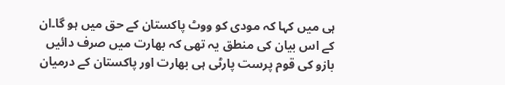ہی میں کہا کہ مودی کو ووٹ پاکستان کے حق میں ہو گا۔ان کے اس بیان کی منطق یہ تھی کہ بھارت میں صرف دائیں بازو کی قوم پرست پارٹی ہی بھارت اور پاکستان کے درمیان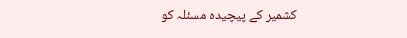کشمیر کے پیچیدہ مسئلہ کو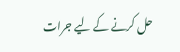حل کرنے کے لیے جرات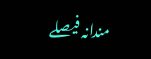مندانہ فیصلے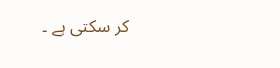کر سکتی ہے ۔